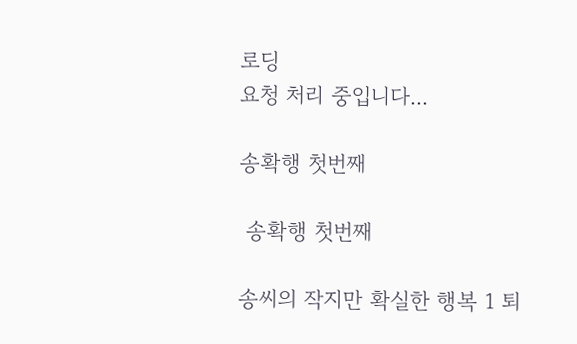로딩
요청 처리 중입니다...

송확행 첫번째

 송확행 첫번째

송씨의 작지만 확실한 행복 1 퇴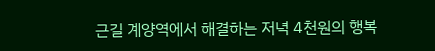근길 계양역에서 해결하는 저녁 4천원의 행복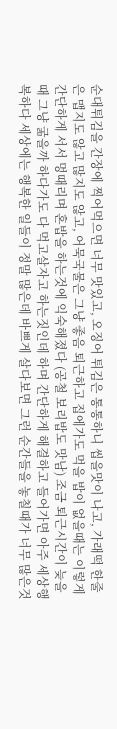순대튀김을 간장에 찍어먹으면 너무 맛있고, 오징어 튀김은 통통하니 씹을맛이 나고, 가래떡 한줄은 맵지도 않고 많지도 않고, 어묵국물은 그냥 좋음 퇴근하고 집에가도 먹을 밥이 없을때는 이렇게 간단하게 서서 멍때리며 혼밥을 하는것에 익숙해졌다 (공철 보리밥도 맛남) 조금 퇴근시간이 늦을때 그냥 굶을까 하다가도 다 먹고살자고 하는짓인데 하며 간단하게 해결하고 들어가면 아주 세상행복하다 세상에는 행복한 일들이 정말 많은데 바쁘게 살다보면 그런 순간들을 놓칠때가 너무 많은것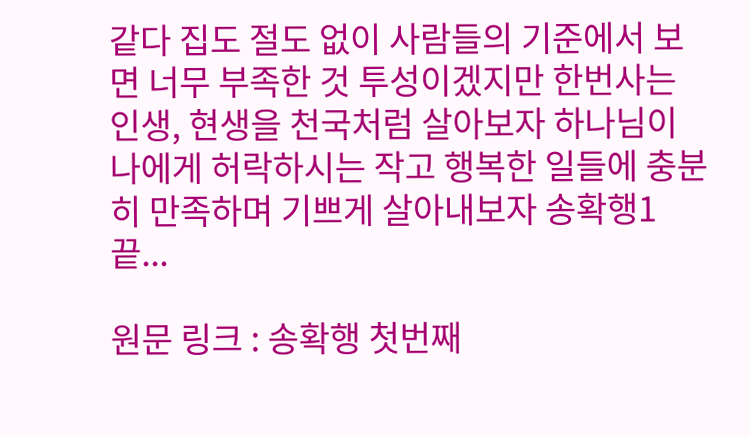같다 집도 절도 없이 사람들의 기준에서 보면 너무 부족한 것 투성이겠지만 한번사는 인생, 현생을 천국처럼 살아보자 하나님이 나에게 허락하시는 작고 행복한 일들에 충분히 만족하며 기쁘게 살아내보자 송확행1 끝...

원문 링크 : 송확행 첫번째